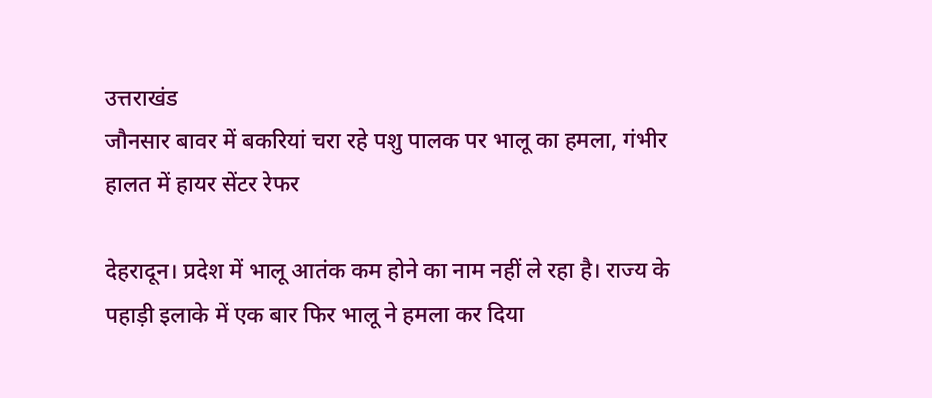उत्तराखंड
जौनसार बावर में बकरियां चरा रहे पशु पालक पर भालू का हमला, गंभीर हालत में हायर सेंटर रेफर

देहरादून। प्रदेश में भालू आतंक कम होने का नाम नहीं ले रहा है। राज्य के पहाड़ी इलाके में एक बार फिर भालू ने हमला कर दिया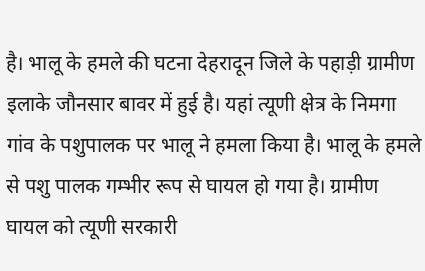है। भालू के हमले की घटना देहरादून जिले के पहाड़ी ग्रामीण इलाके जौनसार बावर में हुई है। यहां त्यूणी क्षेत्र के निमगा गांव के पशुपालक पर भालू ने हमला किया है। भालू के हमले से पशु पालक गम्भीर रूप से घायल हो गया है। ग्रामीण घायल को त्यूणी सरकारी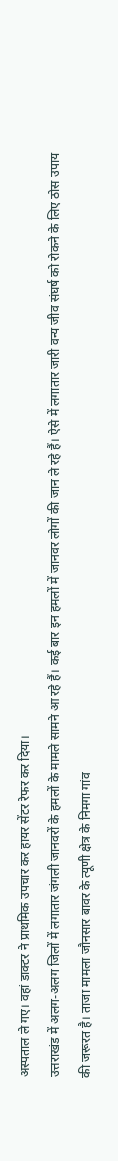अस्पताल ले गए। वहां डाक्टर ने प्राथमिक उपचार कर हायर सेंटर रेफर कर दिया।
उत्तराखंड में अलग-अलग जिलों में लगातार जंगली जानवरों के हमलों के मामले सामने आ रहे हैं। कई बार इन हमलों में जानवर लोगों की जान ले रहे हैं। ऐसे में लगातार जारी वन्य जीव संघर्ष को रोकने के लिए ठोस उपाय की जरूरत है। ताजा मामला जौनसार बावर के त्यूणी क्षेत्र के निमगा गांव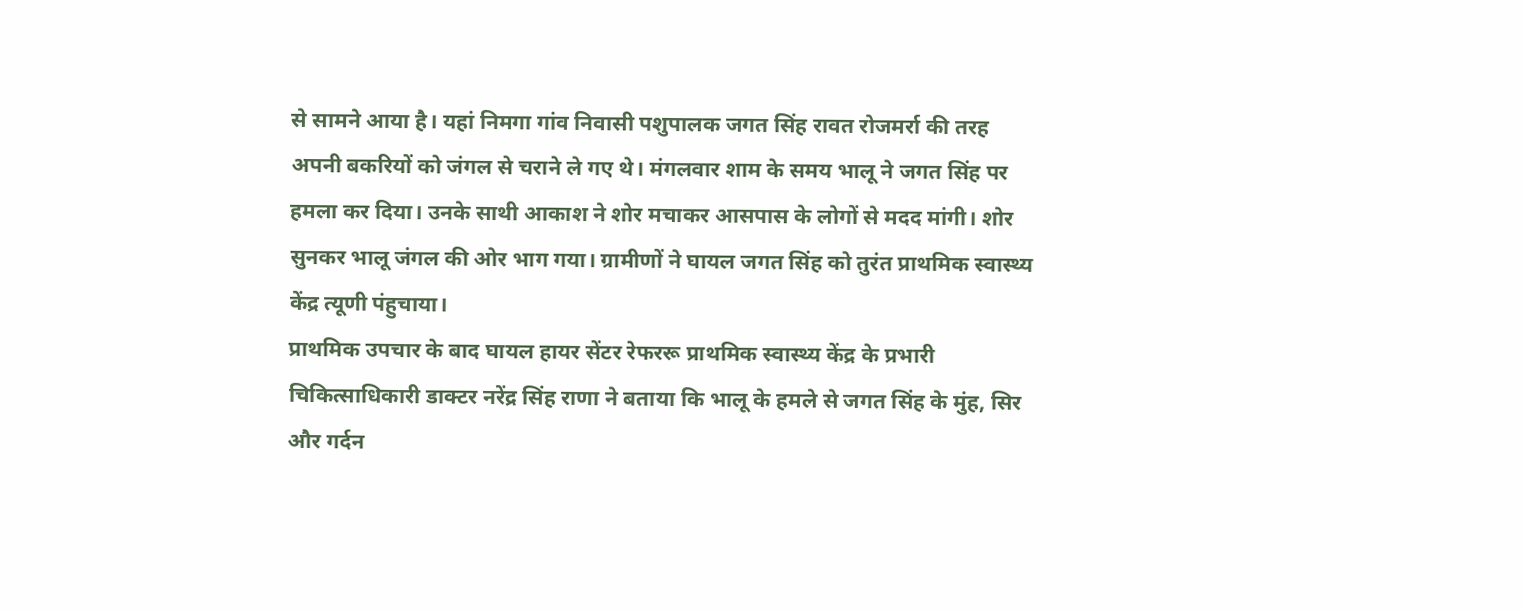से सामने आया है। यहां निमगा गांव निवासी पशुपालक जगत सिंह रावत रोजमर्रा की तरह अपनी बकरियों को जंगल से चराने ले गए थे। मंगलवार शाम के समय भालू ने जगत सिंह पर हमला कर दिया। उनके साथी आकाश ने शोर मचाकर आसपास के लोगों से मदद मांगी। शोर सुनकर भालू जंगल की ओर भाग गया। ग्रामीणों ने घायल जगत सिंह को तुरंत प्राथमिक स्वास्थ्य केंद्र त्यूणी पंहुचाया।
प्राथमिक उपचार के बाद घायल हायर सेंटर रेफररू प्राथमिक स्वास्थ्य केंद्र के प्रभारी चिकित्साधिकारी डाक्टर नरेंद्र सिंह राणा ने बताया कि भालू के हमले से जगत सिंह के मुंह, सिर और गर्दन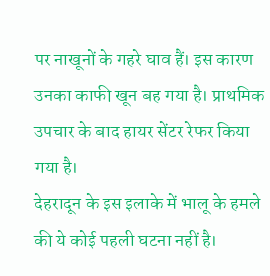पर नाखूनों के गहरे घाव हैं। इस कारण उनका काफी खून बह गया है। प्राथमिक उपचार के बाद हायर सेंटर रेफर किया गया है।
देहरादून के इस इलाके में भालू के हमले की ये कोई पहली घटना नहीं है।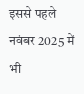इससे पहले नवंबर 2025 में भी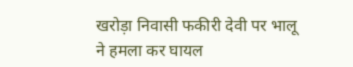खरोड़ा निवासी फकीरी देवी पर भालू ने हमला कर घायल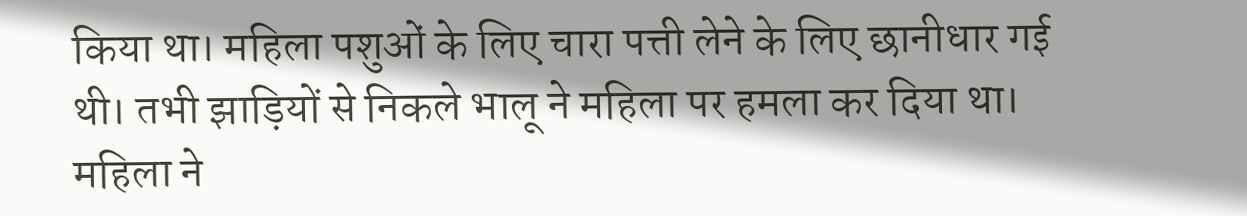किया था। महिला पशुओं के लिए चारा पत्ती लेने के लिए छानीधार गई थी। तभी झाड़ियों से निकले भालू ने महिला पर हमला कर दिया था। महिला ने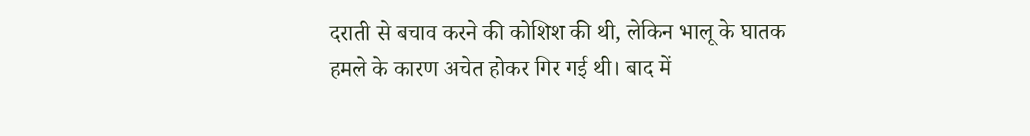दराती से बचाव करने की कोशिश की थी, लेकिन भालू के घातक हमले के कारण अचेत होकर गिर गई थी। बाद में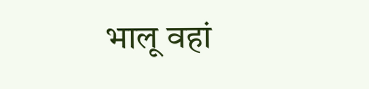भालू वहां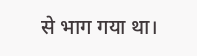से भाग गया था।